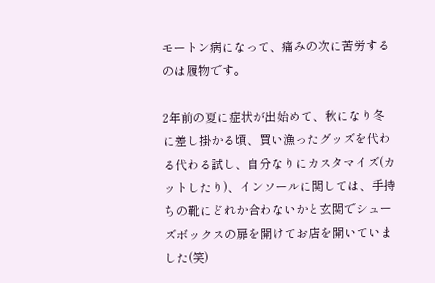モートン病になって、痛みの次に苦労するのは履物です。

2年前の夏に症状が出始めて、秋になり冬に差し掛かる頃、買い漁ったグッズを代わる代わる試し、自分なりにカスタマイズ(カットしたり)、インソールに関しては、手持ちの靴にどれか合わないかと玄関でシューズボックスの扉を開けてお店を開いていました(笑)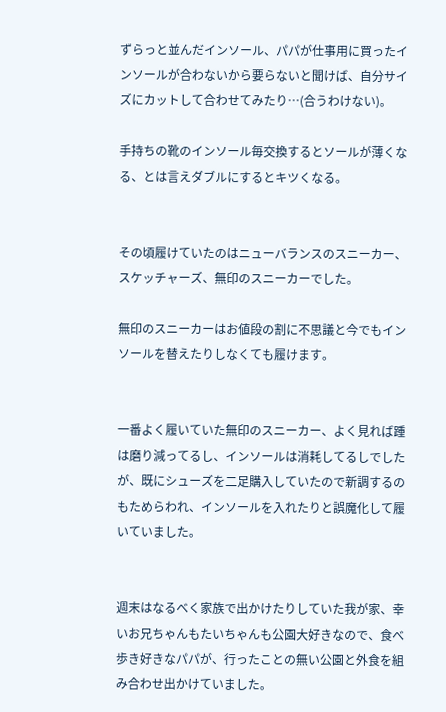ずらっと並んだインソール、パパが仕事用に買ったインソールが合わないから要らないと聞けば、自分サイズにカットして合わせてみたり…(合うわけない)。

手持ちの靴のインソール毎交換するとソールが薄くなる、とは言えダブルにするとキツくなる。


その頃履けていたのはニューバランスのスニーカー、スケッチャーズ、無印のスニーカーでした。

無印のスニーカーはお値段の割に不思議と今でもインソールを替えたりしなくても履けます。


一番よく履いていた無印のスニーカー、よく見れば踵は磨り減ってるし、インソールは消耗してるしでしたが、既にシューズを二足購入していたので新調するのもためらわれ、インソールを入れたりと誤魔化して履いていました。


週末はなるべく家族で出かけたりしていた我が家、幸いお兄ちゃんもたいちゃんも公園大好きなので、食べ歩き好きなパパが、行ったことの無い公園と外食を組み合わせ出かけていました。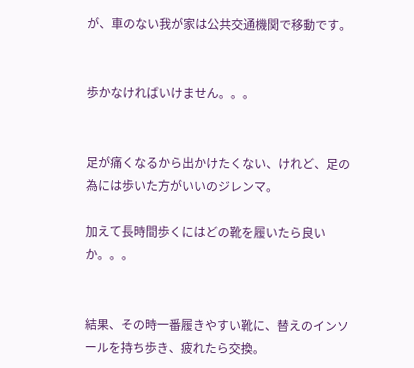が、車のない我が家は公共交通機関で移動です。


歩かなければいけません。。。


足が痛くなるから出かけたくない、けれど、足の為には歩いた方がいいのジレンマ。

加えて長時間歩くにはどの靴を履いたら良いか。。。


結果、その時一番履きやすい靴に、替えのインソールを持ち歩き、疲れたら交換。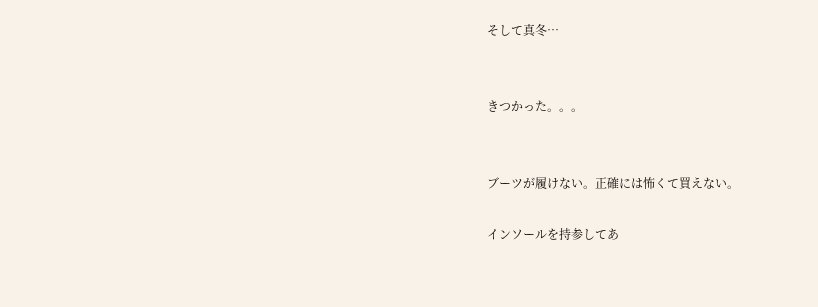そして真冬…


きつかった。。。


ブーツが履けない。正確には怖くて買えない。

インソールを持参してあ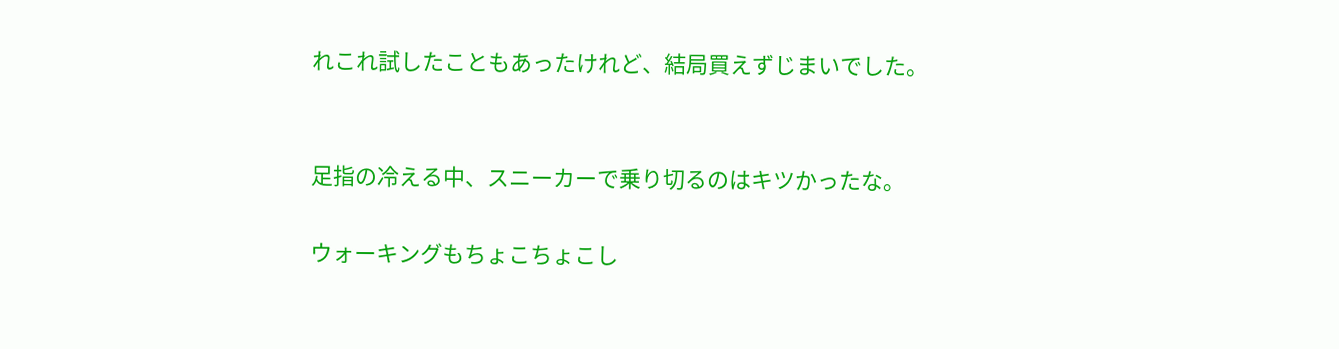れこれ試したこともあったけれど、結局買えずじまいでした。


足指の冷える中、スニーカーで乗り切るのはキツかったな。

ウォーキングもちょこちょこし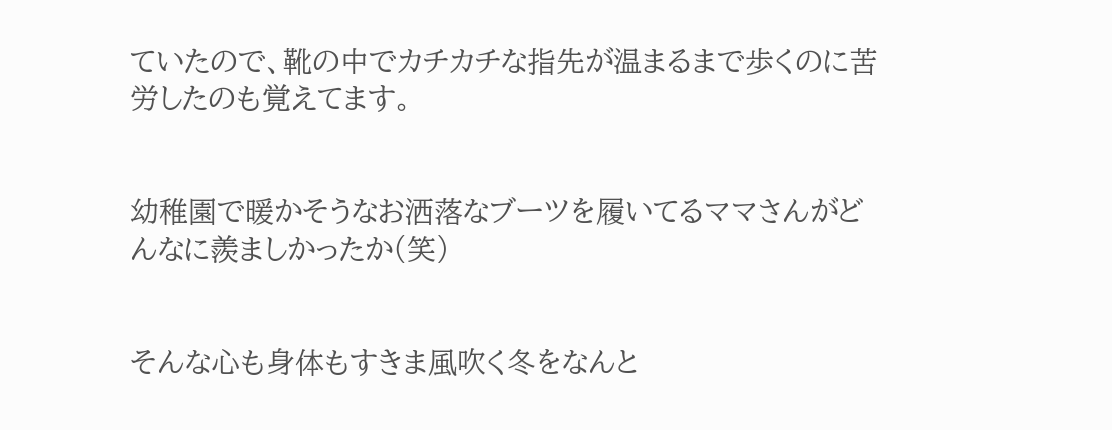ていたので、靴の中でカチカチな指先が温まるまで歩くのに苦労したのも覚えてます。


幼稚園で暖かそうなお洒落なブーツを履いてるママさんがどんなに羨ましかったか(笑)


そんな心も身体もすきま風吹く冬をなんと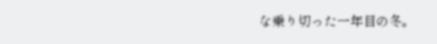な乗り切った一年目の冬。